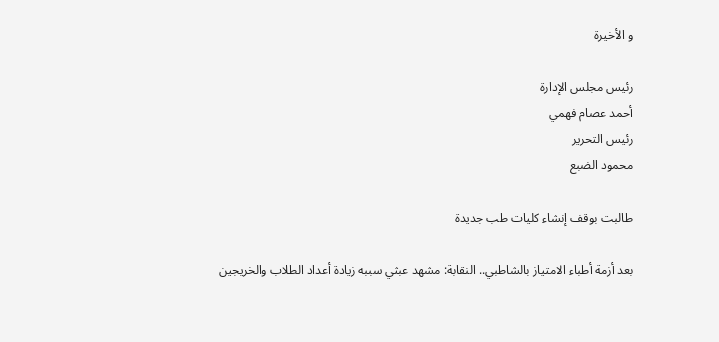و الأخيرة

رئيس مجلس الإدارة
أحمد عصام فهمي
رئيس التحرير
محمود الضبع

طالبت بوقف إنشاء كليات طب جديدة

بعد أزمة أطباء الامتياز بالشاطبي.. النقابة: مشهد عبثي سببه زيادة أعداد الطلاب والخريجين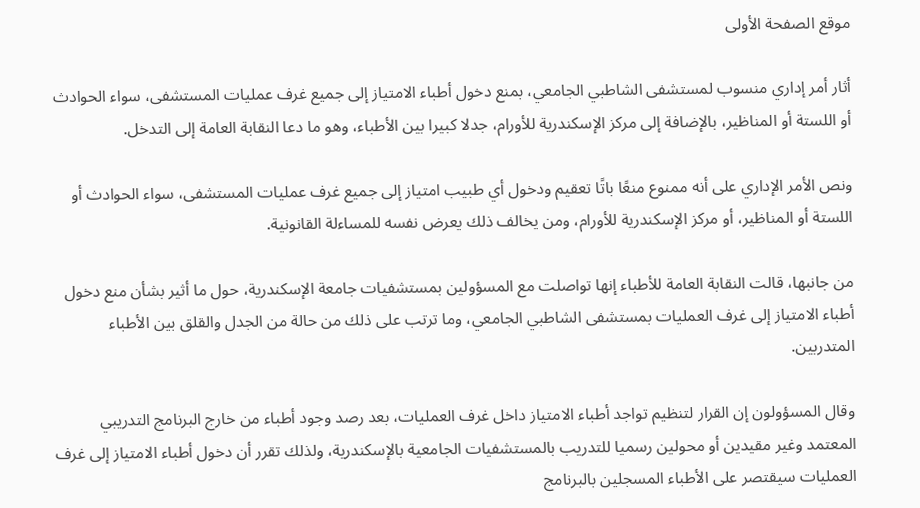موقع الصفحة الأولى

أثار أمر إداري منسوب لمستشفى الشاطبي الجامعي، بمنع دخول أطباء الامتياز إلى جميع غرف عمليات المستشفى، سواء الحوادث أو اللستة أو المناظير، بالإضافة إلى مركز الإسكندرية للأورام، جدلا كبيرا بين الأطباء، وهو ما دعا النقابة العامة إلى التدخل.

ونص الأمر الإداري على أنه ممنوع منعًا باتًا تعقيم ودخول أي طبيب امتياز إلى جميع غرف عمليات المستشفى، سواء الحوادث أو اللستة أو المناظير، أو مركز الإسكندرية للأورام، ومن يخالف ذلك يعرض نفسه للمساءلة القانونية.

من جانبها، قالت النقابة العامة للأطباء إنها تواصلت مع المسؤولين بمستشفيات جامعة الإسكندرية، حول ما أثير بشأن منع دخول أطباء الامتياز إلى غرف العمليات بمستشفى الشاطبي الجامعي، وما ترتب على ذلك من حالة من الجدل والقلق بين الأطباء المتدربين.

وقال المسؤولون إن القرار لتنظيم تواجد أطباء الامتياز داخل غرف العمليات، بعد رصد وجود أطباء من خارج البرنامج التدريبي المعتمد وغير مقيدين أو محولين رسميا للتدريب بالمستشفيات الجامعية بالإسكندرية، ولذلك تقرر أن دخول أطباء الامتياز إلى غرف العمليات سيقتصر على الأطباء المسجلين بالبرنامج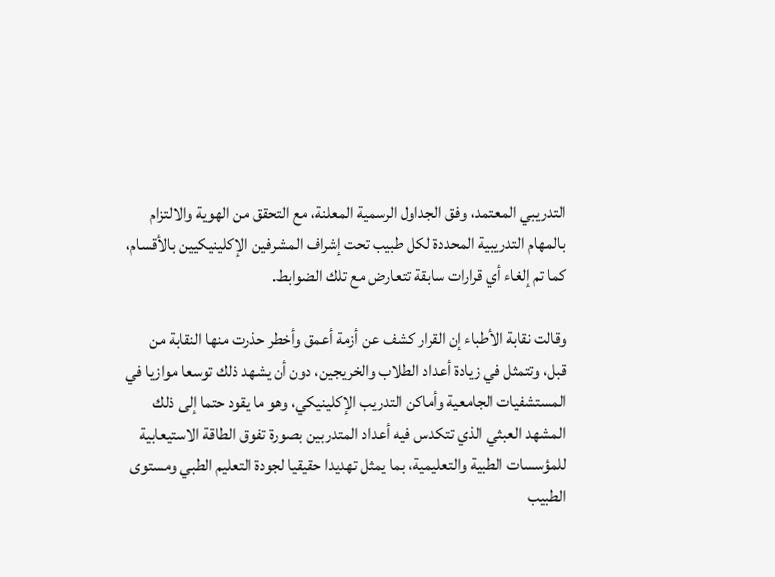التدريبي المعتمد، وفق الجداول الرسمية المعلنة، مع التحقق من الهوية والالتزام بالمهام التدريبية المحددة لكل طبيب تحت إشراف المشرفين الإكلينيكيين بالأقسام، كما تم إلغاء أي قرارات سابقة تتعارض مع تلك الضوابط.

وقالت نقابة الأطباء إن القرار كشف عن أزمة أعمق وأخطر حذرت منها النقابة من قبل، وتتمثل في زيادة أعداد الطلاب والخريجين، دون أن يشهد ذلك توسعا موازيا في المستشفيات الجامعية وأماكن التدريب الإكلينيكي، وهو ما يقود حتما إلى ذلك المشهد العبثي الذي تتكدس فيه أعداد المتدربين بصورة تفوق الطاقة الاستيعابية للمؤسسات الطبية والتعليمية، بما يمثل تهديدا حقيقيا لجودة التعليم الطبي ومستوى الطبيب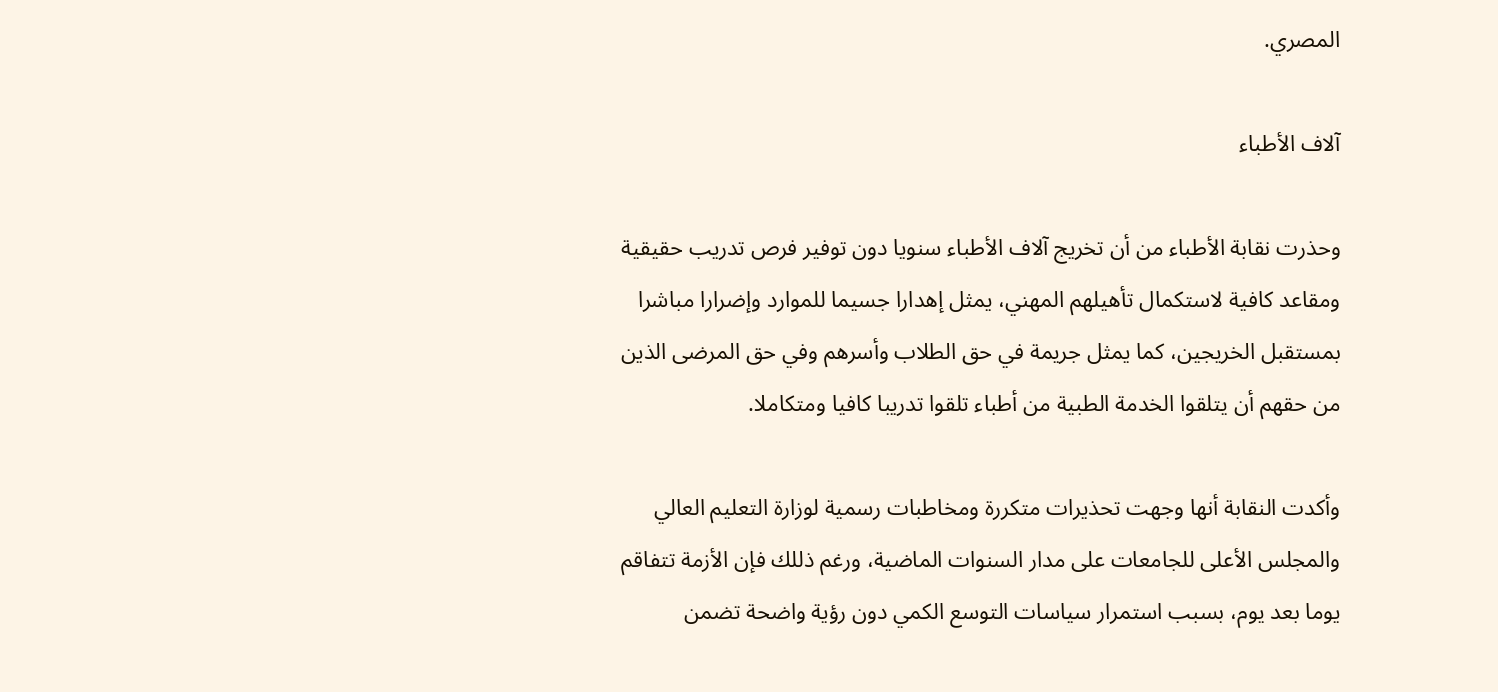المصري.

آلاف الأطباء

وحذرت نقابة الأطباء من أن تخريج آلاف الأطباء سنويا دون توفير فرص تدريب حقيقية ومقاعد كافية لاستكمال تأهيلهم المهني، يمثل إهدارا جسيما للموارد وإضرارا مباشرا بمستقبل الخريجين، كما يمثل جريمة في حق الطلاب وأسرهم وفي حق المرضى الذين من حقهم أن يتلقوا الخدمة الطبية من أطباء تلقوا تدريبا كافيا ومتكاملا.

وأكدت النقابة أنها وجهت تحذيرات متكررة ومخاطبات رسمية لوزارة التعليم العالي والمجلس الأعلى للجامعات على مدار السنوات الماضية، ورغم ذللك فإن الأزمة تتفاقم يوما بعد يوم، بسبب استمرار سياسات التوسع الكمي دون رؤية واضحة تضمن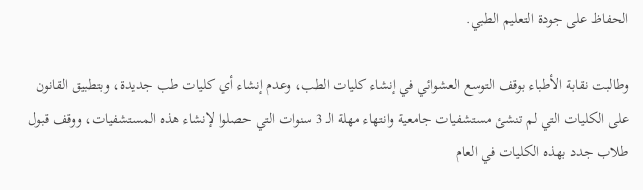الحفاظ على جودة التعليم الطبي.

وطالبت نقابة الأطباء بوقف التوسع العشوائي في إنشاء كليات الطب، وعدم إنشاء أي كليات طب جديدة، وبتطبيق القانون على الكليات التي لم تنشئ مستشفيات جامعية وانتهاء مهلة الـ 3 سنوات التي حصلوا لإنشاء هذه المستشفيات، ووقف قبول طلاب جدد بهذه الكليات في العام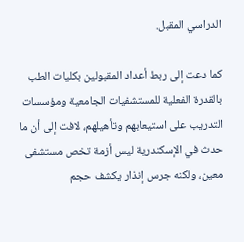الدراسي المقبل.

كما دعت إلى ربط أعداد المقبولين بكليات الطب بالقدرة الفعلية للمستشفيات الجامعية ومؤسسات التدريب على استيعابهم وتأهيلهم، لافت إلى أن ما حدث في الإسكندرية ليس أزمة تخص مستشفى معين، ولكنه جرس إنذار يكشف حجم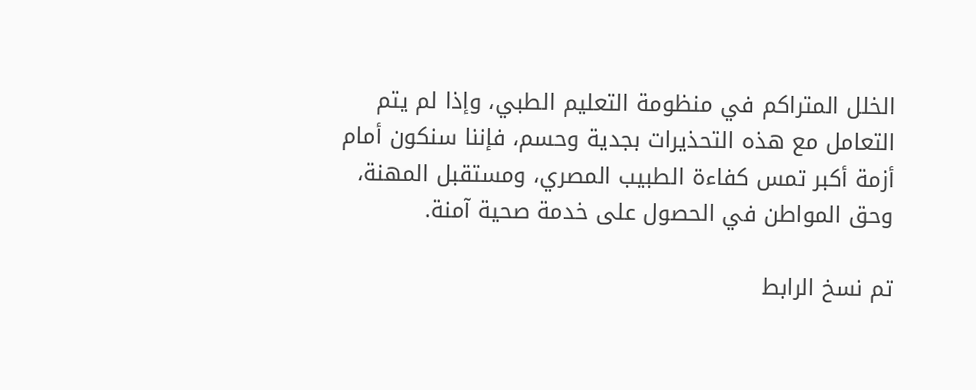الخلل المتراكم في منظومة التعليم الطبي، وإذا لم يتم التعامل مع هذه التحذيرات بجدية وحسم، فإننا سنكون أمام أزمة أكبر تمس كفاءة الطبيب المصري، ومستقبل المهنة، وحق المواطن في الحصول على خدمة صحية آمنة.

تم نسخ الرابط